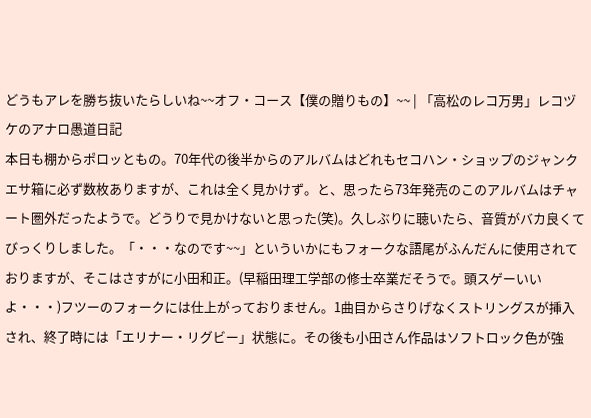どうもアレを勝ち抜いたらしいね~~オフ・コース【僕の贈りもの】~~ | 「高松のレコ万男」レコヅケのアナロ愚道日記
本日も棚からポロッともの。70年代の後半からのアルバムはどれもセコハン・ショップのジャンクエサ箱に必ず数枚ありますが、これは全く見かけず。と、思ったら73年発売のこのアルバムはチャート圏外だったようで。どうりで見かけないと思った(笑)。久しぶりに聴いたら、音質がバカ良くてびっくりしました。「・・・なのです~~」といういかにもフォークな語尾がふんだんに使用されておりますが、そこはさすがに小田和正。(早稲田理工学部の修士卒業だそうで。頭スゲーいいよ・・・)フツーのフォークには仕上がっておりません。1曲目からさりげなくストリングスが挿入され、終了時には「エリナー・リグビー」状態に。その後も小田さん作品はソフトロック色が強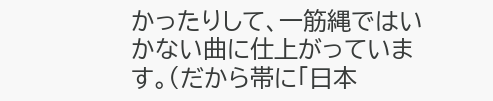かったりして、一筋縄ではいかない曲に仕上がっています。(だから帯に「日本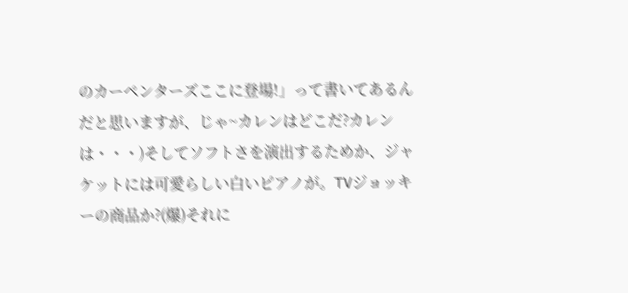のカーペンターズここに登場!」って書いてあるんだと思いますが、じゃ~カレンはどこだ?カレンは・・・)そしてソフトさを演出するためか、ジャケットには可愛らしい白いピアノが。TVジョッキーの商品か?(爆)それに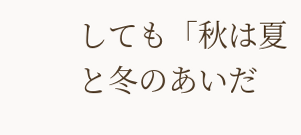しても「秋は夏と冬のあいだ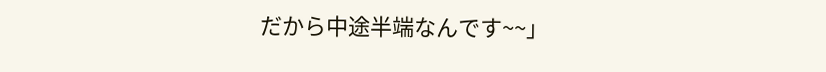だから中途半端なんです~~」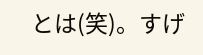とは(笑)。すげ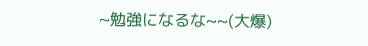~勉強になるな~~(大爆)